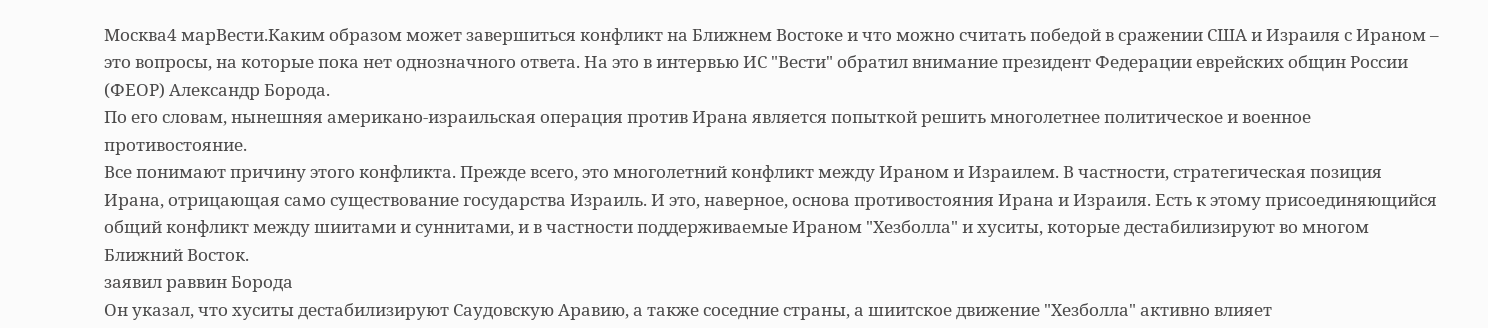Москва4 марВести.Каким образом может завершиться конфликт на Ближнем Востоке и что можно считать победой в сражении США и Израиля с Ираном – это вопросы, на которые пока нет однозначного ответа. На это в интервью ИС "Вести" обратил внимание президент Федерации еврейских общин России (ФЕОР) Александр Борода.
По его словам, нынешняя американо-израильская операция против Ирана является попыткой решить многолетнее политическое и военное противостояние.
Все понимают причину этого конфликта. Прежде всего, это многолетний конфликт между Ираном и Израилем. В частности, стратегическая позиция Ирана, отрицающая само существование государства Израиль. И это, наверное, основа противостояния Ирана и Израиля. Есть к этому присоединяющийся общий конфликт между шиитами и суннитами, и в частности поддерживаемые Ираном "Хезболла" и хуситы, которые дестабилизируют во многом Ближний Восток.
заявил раввин Борода
Он указал, что хуситы дестабилизируют Саудовскую Аравию, а также соседние страны, а шиитское движение "Хезболла" активно влияет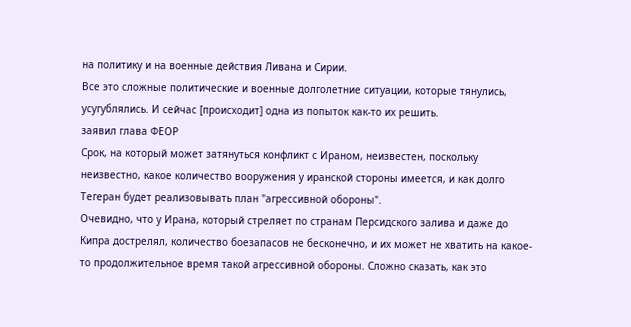на политику и на военные действия Ливана и Сирии.
Все это сложные политические и военные долголетние ситуации, которые тянулись, усугублялись. И сейчас [происходит] одна из попыток как-то их решить.
заявил глава ФЕОР
Срок, на который может затянуться конфликт с Ираном, неизвестен, поскольку неизвестно, какое количество вооружения у иранской стороны имеется, и как долго Тегеран будет реализовывать план "агрессивной обороны".
Очевидно, что у Ирана, который стреляет по странам Персидского залива и даже до Кипра дострелял, количество боезапасов не бесконечно, и их может не хватить на какое-то продолжительное время такой агрессивной обороны. Сложно сказать, как это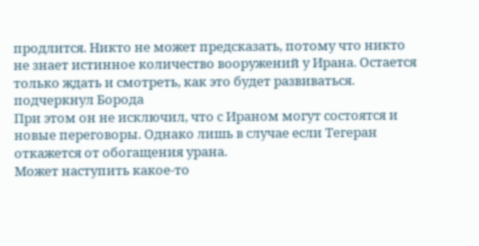продлится. Никто не может предсказать, потому что никто не знает истинное количество вооружений у Ирана. Остается только ждать и смотреть, как это будет развиваться.
подчеркнул Борода
При этом он не исключил, что с Ираном могут состоятся и новые переговоры. Однако лишь в случае если Тегеран откажется от обогащения урана.
Может наступить какое-то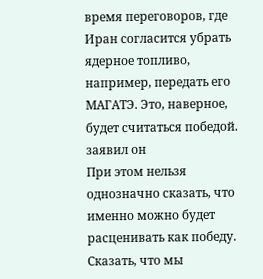время переговоров, где Иран согласится убрать ядерное топливо, например, передать его МАГАТЭ. Это, наверное, будет считаться победой.
заявил он
При этом нельзя однозначно сказать, что именно можно будет расценивать как победу.
Сказать, что мы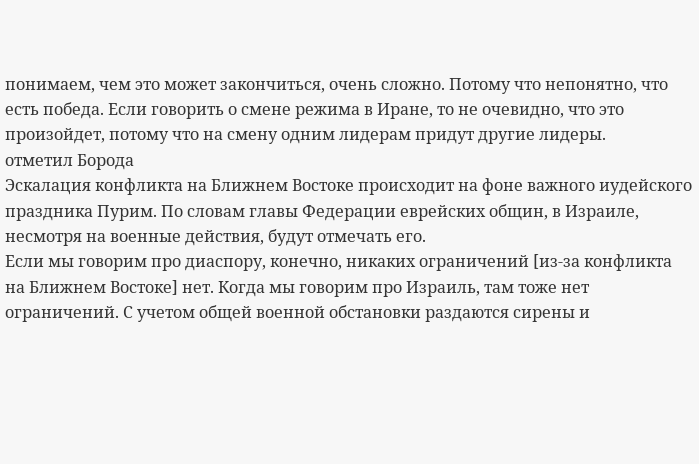понимаем, чем это может закончиться, очень сложно. Потому что непонятно, что есть победа. Если говорить о смене режима в Иране, то не очевидно, что это произойдет, потому что на смену одним лидерам придут другие лидеры.
отметил Борода
Эскалация конфликта на Ближнем Востоке происходит на фоне важного иудейского праздника Пурим. По словам главы Федерации еврейских общин, в Израиле, несмотря на военные действия, будут отмечать его.
Если мы говорим про диаспору, конечно, никаких ограничений [из-за конфликта на Ближнем Востоке] нет. Когда мы говорим про Израиль, там тоже нет ограничений. С учетом общей военной обстановки раздаются сирены и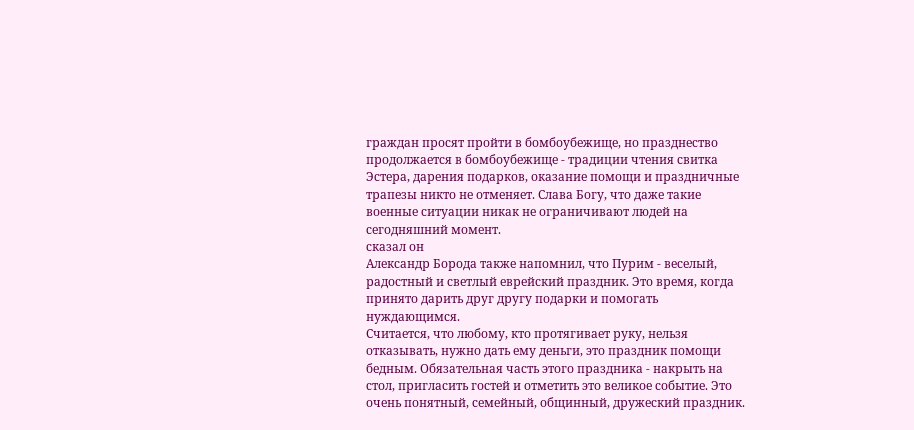граждан просят пройти в бомбоубежище, но празднество продолжается в бомбоубежище - традиции чтения свитка Эстера, дарения подарков, оказание помощи и праздничные трапезы никто не отменяет. Слава Богу, что даже такие военные ситуации никак не ограничивают людей на сегодняшний момент.
сказал он
Александр Борода также напомнил, что Пурим - веселый, радостный и светлый еврейский праздник. Это время, когда принято дарить друг другу подарки и помогать нуждающимся.
Считается, что любому, кто протягивает руку, нельзя отказывать, нужно дать ему деньги, это праздник помощи бедным. Обязательная часть этого праздника - накрыть на стол, пригласить гостей и отметить это великое событие. Это очень понятный, семейный, общинный, дружеский праздник.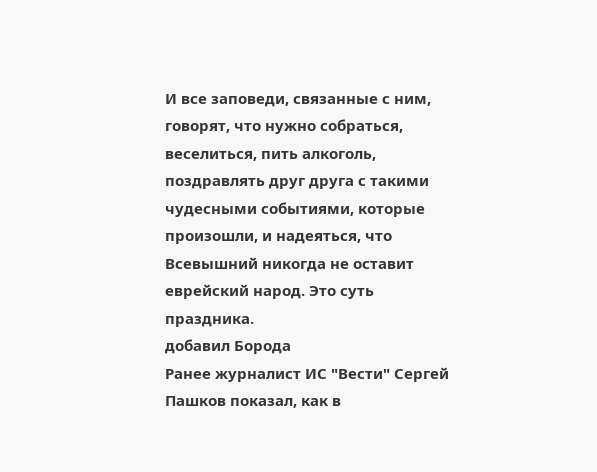И все заповеди, связанные с ним, говорят, что нужно собраться, веселиться, пить алкоголь, поздравлять друг друга с такими чудесными событиями, которые произошли, и надеяться, что Всевышний никогда не оставит еврейский народ. Это суть праздника.
добавил Борода
Ранее журналист ИС "Вести" Сергей Пашков показал, как в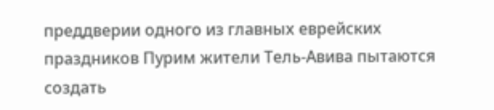преддверии одного из главных еврейских праздников Пурим жители Тель-Авива пытаются создать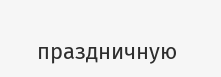праздничную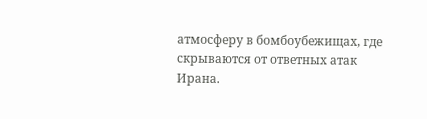атмосферу в бомбоубежищах, где скрываются от ответных атак Ирана.